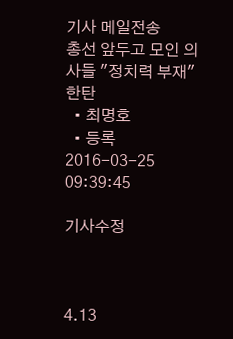기사 메일전송
총선 앞두고 모인 의사들 "정치력 부재" 한탄
  • 최명호
  • 등록 2016-03-25 09:39:45

기사수정



4.13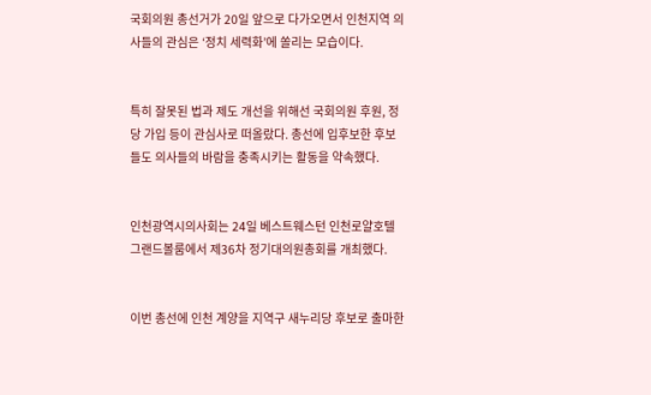국회의원 총선거가 20일 앞으로 다가오면서 인천지역 의사들의 관심은 ‘정치 세력화’에 쏠리는 모습이다.


특히 잘못된 법과 제도 개선을 위해선 국회의원 후원, 정당 가입 등이 관심사로 떠올랐다. 총선에 입후보한 후보들도 의사들의 바람을 충족시키는 활동을 약속했다.


인천광역시의사회는 24일 베스트웨스턴 인천로얄호텔 그랜드볼룸에서 제36차 정기대의원총회를 개최했다.


이번 총선에 인천 계양을 지역구 새누리당 후보로 출마한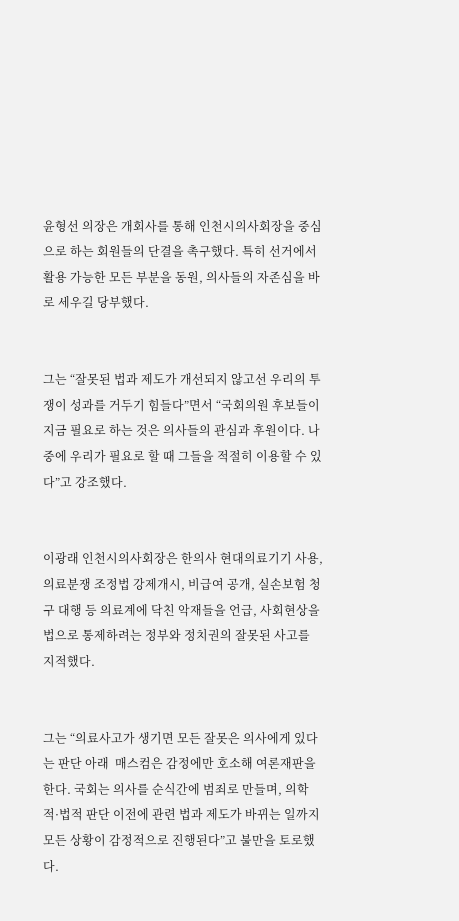윤형선 의장은 개회사를 통해 인천시의사회장을 중심으로 하는 회원들의 단결을 촉구했다. 특히 선거에서 활용 가능한 모든 부분을 동원, 의사들의 자존심을 바로 세우길 당부했다.


그는 “잘못된 법과 제도가 개선되지 않고선 우리의 투쟁이 성과를 거두기 힘들다”면서 “국회의원 후보들이 지금 필요로 하는 것은 의사들의 관심과 후원이다. 나중에 우리가 필요로 할 때 그들을 적절히 이용할 수 있다”고 강조했다.


이광래 인천시의사회장은 한의사 현대의료기기 사용, 의료분쟁 조정법 강제개시, 비급여 공개, 실손보험 청구 대행 등 의료계에 닥친 악재들을 언급, 사회현상을 법으로 통제하려는 정부와 정치권의 잘못된 사고를 지적했다.


그는 “의료사고가 생기면 모든 잘못은 의사에게 있다는 판단 아래  매스컴은 감정에만 호소해 여론재판을 한다. 국회는 의사를 순식간에 범죄로 만들며, 의학적·법적 판단 이전에 관련 법과 제도가 바뀌는 일까지 모든 상황이 감정적으로 진행된다”고 불만을 토로했다.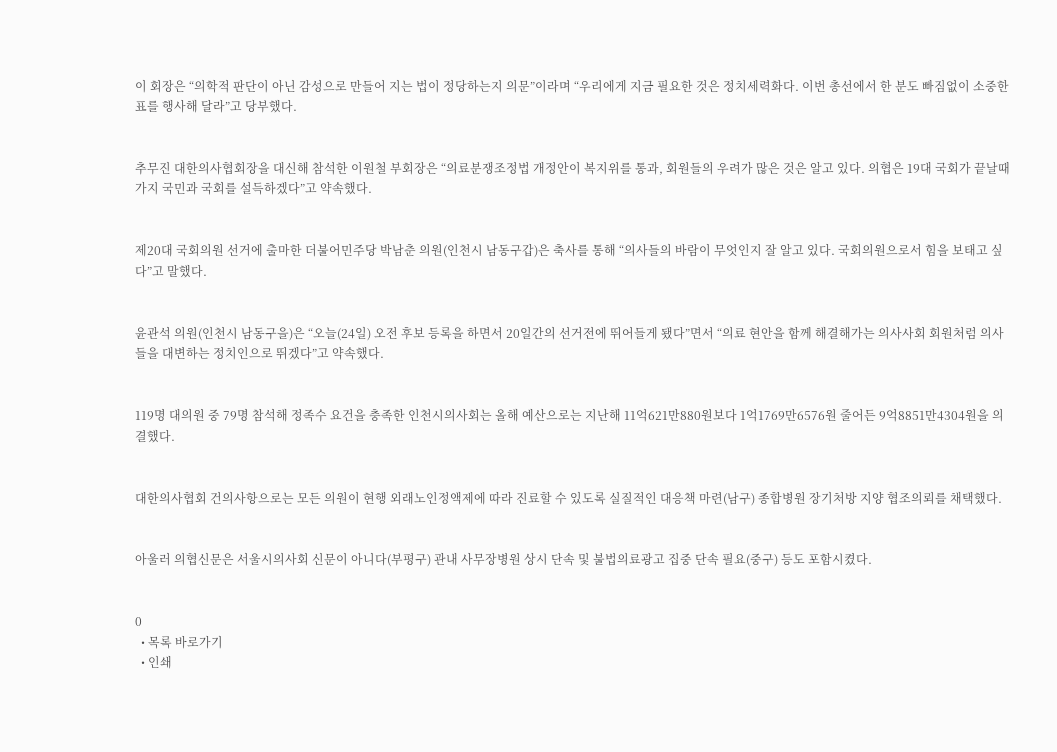이 회장은 “의학적 판단이 아닌 감성으로 만들어 지는 법이 정당하는지 의문”이라며 “우리에게 지금 필요한 것은 정치세력화다. 이번 총선에서 한 분도 빠짐없이 소중한 표를 행사해 달라”고 당부했다.


추무진 대한의사협회장을 대신해 참석한 이원철 부회장은 “의료분쟁조정법 개정안이 복지위를 통과, 회원들의 우려가 많은 것은 알고 있다. 의협은 19대 국회가 끝날때가지 국민과 국회를 설득하겠다”고 약속했다.


제20대 국회의원 선거에 출마한 더불어민주당 박남춘 의원(인천시 남동구갑)은 축사를 통해 “의사들의 바람이 무엇인지 잘 알고 있다. 국회의원으로서 힘을 보태고 싶다”고 말했다.


윤관석 의원(인천시 남동구을)은 “오늘(24일) 오전 후보 등록을 하면서 20일간의 선거전에 뛰어들게 됐다”면서 “의료 현안을 함께 해결해가는 의사사회 회원처럼 의사들을 대변하는 정치인으로 뛰겠다”고 약속했다.


119명 대의원 중 79명 참석해 정족수 요건을 충족한 인천시의사회는 올해 예산으로는 지난해 11억621만880원보다 1억1769만6576원 줄어든 9억8851만4304원을 의결했다.


대한의사협회 건의사항으로는 모든 의원이 현행 외래노인정액제에 따라 진료할 수 있도록 실질적인 대응책 마련(남구) 종합병원 장기처방 지양 협조의뢰를 채택했다.


아울러 의협신문은 서울시의사회 신문이 아니다(부평구) 관내 사무장병원 상시 단속 및 불법의료광고 집중 단속 필요(중구) 등도 포함시켰다.


0
  • 목록 바로가기
  • 인쇄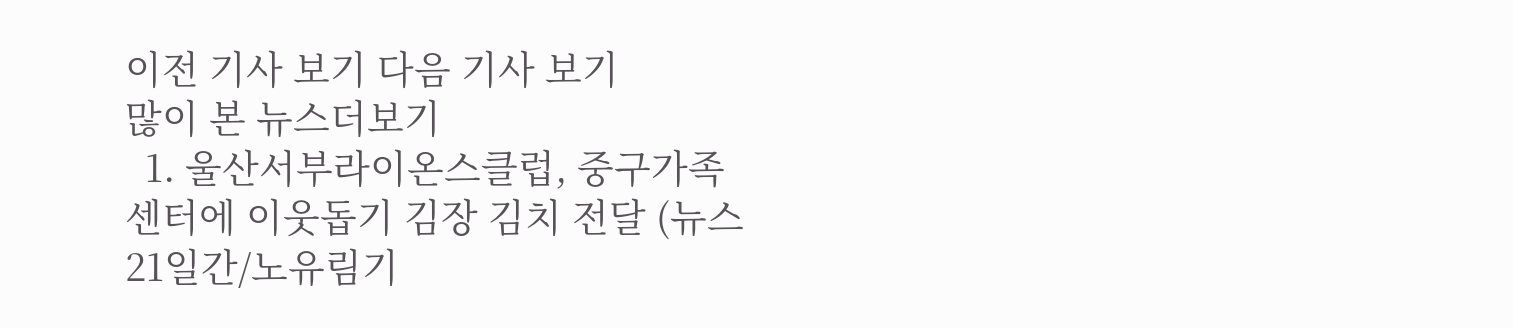이전 기사 보기 다음 기사 보기
많이 본 뉴스더보기
  1. 울산서부라이온스클럽, 중구가족센터에 이웃돕기 김장 김치 전달 (뉴스21일간/노유림기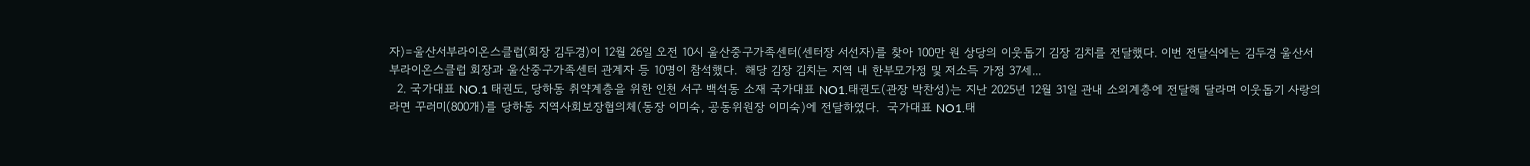자)=울산서부라이온스클럽(회장 김두경)이 12월 26일 오전 10시 울산중구가족센터(센터장 서선자)를 찾아 100만 원 상당의 이웃돕기 김장 김치를 전달했다. 이번 전달식에는 김두경 울산서부라이온스클럽 회장과 울산중구가족센터 관계자 등 10명이 참석했다.  해당 김장 김치는 지역 내 한부모가정 및 저소득 가정 37세...
  2. 국가대표 NO.1 태권도, 당하동 취약계층을 위한 인천 서구 백석동 소재 국가대표 NO1.태권도(관장 박찬성)는 지난 2025년 12월 31일 관내 소외계층에 전달해 달라며 이웃돕기 사랑의 라면 꾸러미(800개)를 당하동 지역사회보장협의체(동장 이미숙, 공동위원장 이미숙)에 전달하였다.  국가대표 NO1.태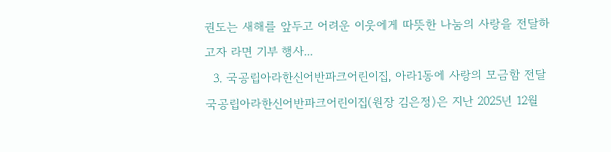권도는 새해를 앞두고 어려운 이웃에게 따뜻한 나눔의 사랑을 전달하고자 라면 기부 행사...
  3. 국공립아라한신어반파크어린이집, 아라1동에 사랑의 모금함 전달 국공립아라한신어반파크어린이집(원장 김은정)은 지난 2025년 12월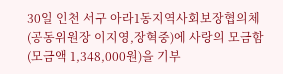30일 인천 서구 아라1동지역사회보장협의체(공동위원장 이지영,장혁중)에 사랑의 모금함(모금액 1,348,000원)을 기부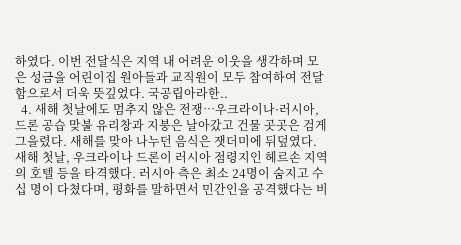하였다. 이번 전달식은 지역 내 어려운 이웃을 생각하며 모은 성금을 어린이집 원아들과 교직원이 모두 참여하여 전달함으로서 더욱 뜻깊었다. 국공립아라한..
  4. 새해 첫날에도 멈추지 않은 전쟁…우크라이나·러시아, 드론 공습 맞불 유리창과 지붕은 날아갔고 건물 곳곳은 검게 그을렸다. 새해를 맞아 나누던 음식은 잿더미에 뒤덮였다. 새해 첫날, 우크라이나 드론이 러시아 점령지인 헤르손 지역의 호텔 등을 타격했다. 러시아 측은 최소 24명이 숨지고 수십 명이 다쳤다며, 평화를 말하면서 민간인을 공격했다는 비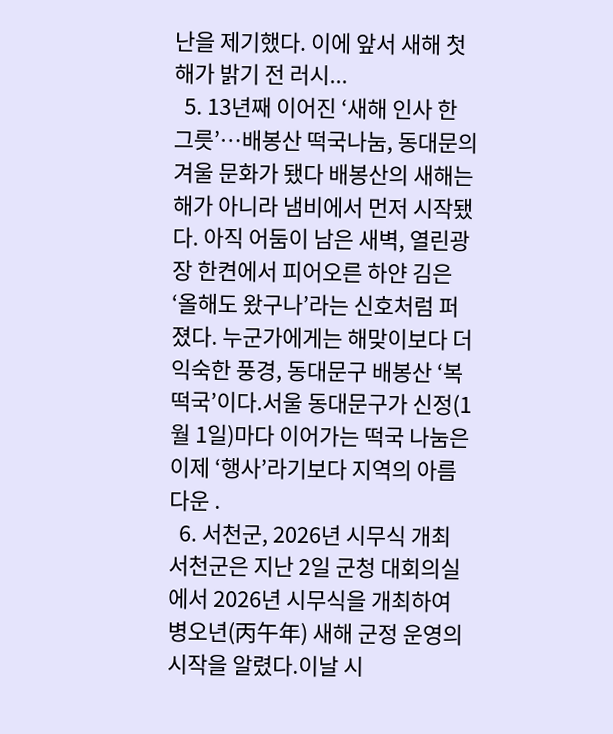난을 제기했다. 이에 앞서 새해 첫 해가 밝기 전 러시...
  5. 13년째 이어진 ‘새해 인사 한 그릇’…배봉산 떡국나눔, 동대문의 겨울 문화가 됐다 배봉산의 새해는 해가 아니라 냄비에서 먼저 시작됐다. 아직 어둠이 남은 새벽, 열린광장 한켠에서 피어오른 하얀 김은 ‘올해도 왔구나’라는 신호처럼 퍼졌다. 누군가에게는 해맞이보다 더 익숙한 풍경, 동대문구 배봉산 ‘복떡국’이다.서울 동대문구가 신정(1월 1일)마다 이어가는 떡국 나눔은 이제 ‘행사’라기보다 지역의 아름다운 .
  6. 서천군, 2026년 시무식 개최 서천군은 지난 2일 군청 대회의실에서 2026년 시무식을 개최하여 병오년(丙午年) 새해 군정 운영의 시작을 알렸다.이날 시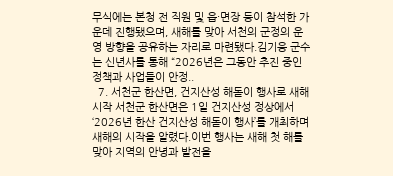무식에는 본청 전 직원 및 읍·면장 등이 참석한 가운데 진행됐으며, 새해를 맞아 서천의 군정의 운영 방향을 공유하는 자리로 마련됐다.김기웅 군수는 신년사를 통해 “2026년은 그동안 추진 중인 정책과 사업들이 안정..
  7. 서천군 한산면, 건지산성 해돋이 행사로 새해 시작 서천군 한산면은 1일 건지산성 정상에서 ‘2026년 한산 건지산성 해돋이 행사’를 개최하며 새해의 시작을 알렸다.이번 행사는 새해 첫 해를 맞아 지역의 안녕과 발전을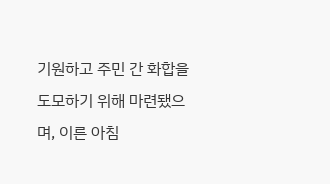기원하고 주민 간 화합을 도모하기 위해 마련됐으며, 이른 아침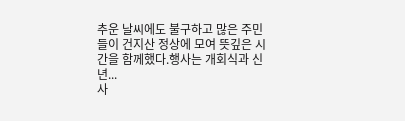추운 날씨에도 불구하고 많은 주민들이 건지산 정상에 모여 뜻깊은 시간을 함께했다.행사는 개회식과 신년...
사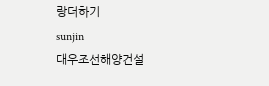랑더하기
sunjin
대우조선해양건설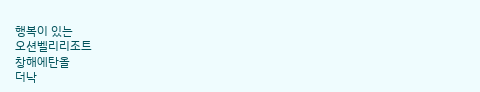행복이 있는
오션벨리리조트
창해에탄올
더낙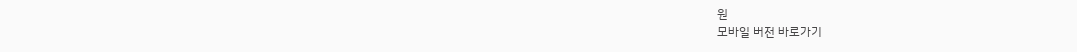원
모바일 버전 바로가기